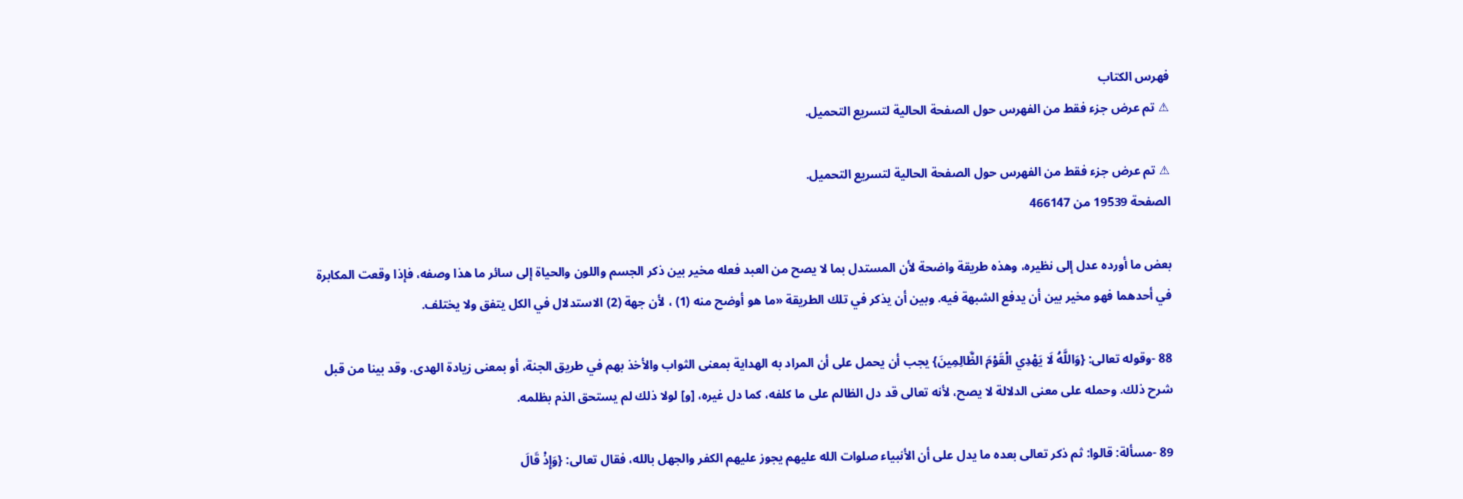فهرس الكتاب
⚠ تم عرض جزء فقط من الفهرس حول الصفحة الحالية لتسريع التحميل.

⚠ تم عرض جزء فقط من الفهرس حول الصفحة الحالية لتسريع التحميل.
الصفحة 19539 من 466147

بعض ما أورده عدل إلى نظيره، وهذه طريقة واضحة لأن المستدل بما لا يصح من العبد فعله مخير بين ذكر الجسم واللون والحياة إلى سائر ما هذا وصفه، فإذا وقعت المكابرة في أحدهما فهو مخير بين أن يدفع الشبهة فيه. وبين أن يذكر في تلك الطريقة «ما هو أوضح منه (1) ، لأن جهة (2) الاستدلال في الكل يتفق ولا يختلف.

88 -وقوله تعالى: {وَاللَّهُ لَا يَهْدِي الْقَوْمَ الظَّالِمِينَ} يجب أن يحمل على أن المراد به الهداية بمعنى الثواب والأخذ بهم في طريق الجنة، أو بمعنى زيادة الهدى. وقد بينا من قبل شرح ذلك. وحمله على معنى الدلالة لا يصح، لأنه تعالى قد دل الظالم على ما كلفه، كما دل غيره، [و] لولا ذلك لم يستحق الذم بظلمه.

89 -مسألة: قالوا: ثم ذكر تعالى بعده ما يدل على أن الأنبياء صلوات الله عليهم يجوز عليهم الكفر والجهل بالله، فقال تعالى: {وَإِذْ قَالَ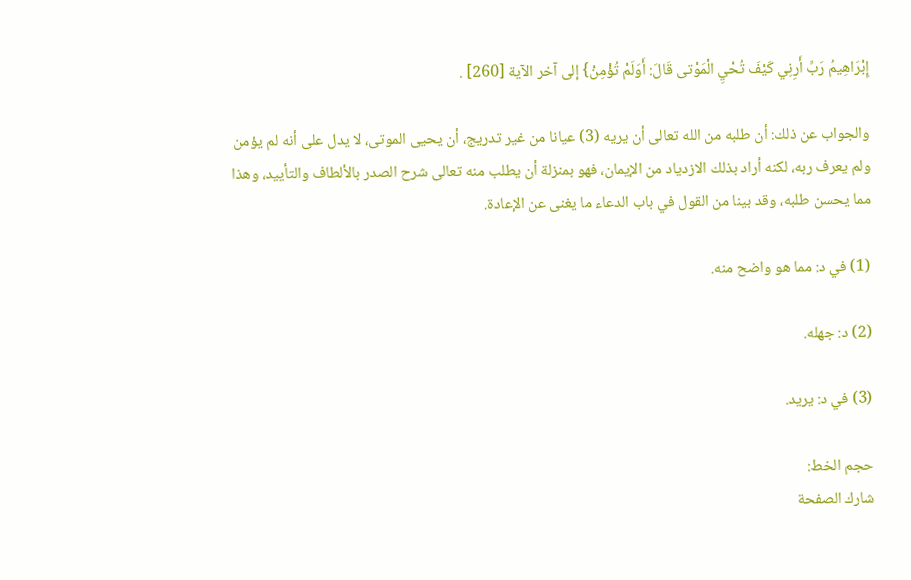إِبْرَاهِيمُ رَبِّ أَرِنِي كَيْفَ تُحْيِ الْمَوْتى قَالَ: أَوَلَمْ تُؤْمِنْ} إلى آخر الآية [260] .

والجواب عن ذلك: أن طلبه من الله تعالى أن يريه (3) عيانا من غير تدريج، أن يحيى الموتى، لا يدل على أنه لم يؤمن ولم يعرف ربه، لكنه أراد بذلك الازدياد من الإيمان، فهو بمنزلة أن يطلب منه تعالى شرح الصدر بالألطاف والتأييد، وهذا مما يحسن طلبه، وقد بينا من القول في باب الدعاء ما يغنى عن الإعادة.

(1) في د: مما هو واضح منه.

(2) د: جهله.

(3) في د: يريد.

حجم الخط:
شارك الصفحة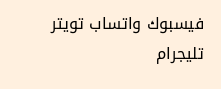فيسبوك واتساب تويتر تليجرام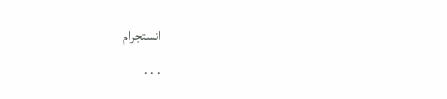انستجرام
. . .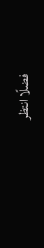فضلًا انتظر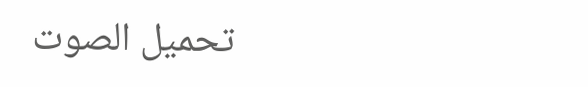تحميل الصوت